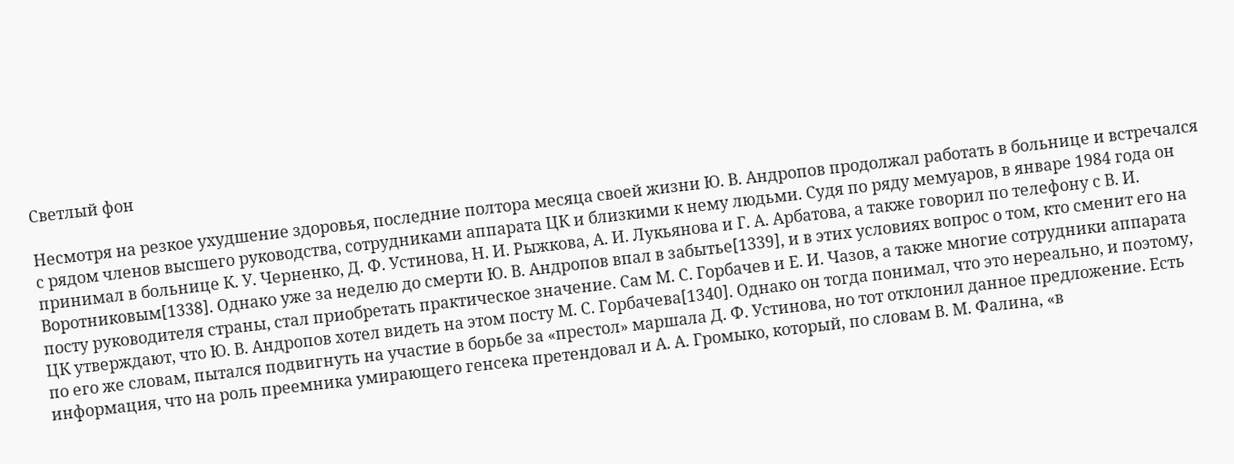Светлый фон

Несмотря на резкое ухудшение здоровья, последние полтора месяца своей жизни Ю. В. Андропов продолжал работать в больнице и встречался с рядом членов высшего руководства, сотрудниками аппарата ЦК и близкими к нему людьми. Судя по ряду мемуаров, в январе 1984 года он принимал в больнице К. У. Черненко, Д. Ф. Устинова, Н. И. Рыжкова, А. И. Лукьянова и Г. А. Арбатова, а также говорил по телефону с В. И. Воротниковым[1338]. Однако уже за неделю до смерти Ю. В. Андропов впал в забытье[1339], и в этих условиях вопрос о том, кто сменит его на посту руководителя страны, стал приобретать практическое значение. Сам М. С. Горбачев и Е. И. Чазов, а также многие сотрудники аппарата ЦК утверждают, что Ю. В. Андропов хотел видеть на этом посту М. С. Горбачева[1340]. Однако он тогда понимал, что это нереально, и поэтому, по его же словам, пытался подвигнуть на участие в борьбе за «престол» маршала Д. Ф. Устинова, но тот отклонил данное предложение. Есть информация, что на роль преемника умирающего генсека претендовал и А. А. Громыко, который, по словам В. М. Фалина, «в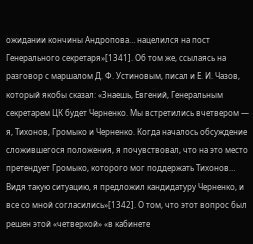ожидании кончины Андропова… нацелился на пост Генерального секретаря»[1341]. Об том же, ссылаясь на разговор с маршалом Д. Ф. Устиновым, писал и Е. И. Чазов, который якобы сказал: «Знаешь, Евгений, Генеральным секретарем ЦК будет Черненко. Мы встретились вчетвером — я, Тихонов, Громыко и Черненко. Когда началось обсуждение сложившегося положения, я почувствовал, что на это место претендует Громыко, которого мог поддержать Тихонов… Видя такую ситуацию, я предложил кандидатуру Черненко, и все со мной согласились»[1342]. О том, что этот вопрос был решен этой «четверкой» «в кабинете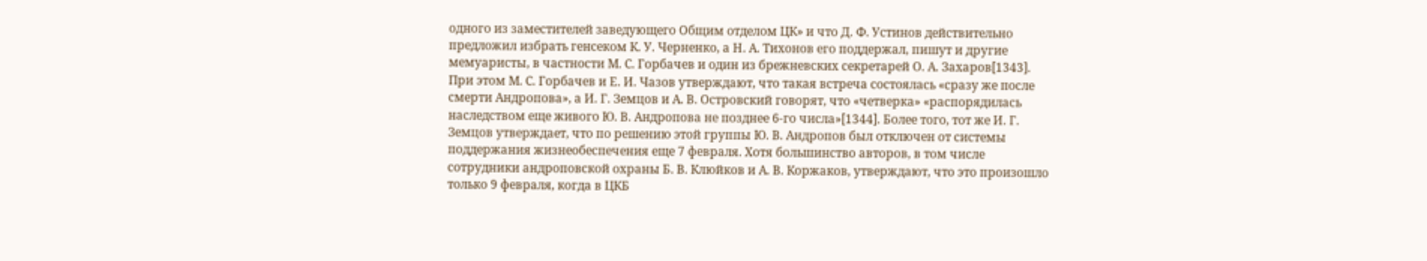одного из заместителей заведующего Общим отделом ЦК» и что Д. Ф. Устинов действительно предложил избрать генсеком К. У. Черненко, а Н. А. Тихонов его поддержал, пишут и другие мемуаристы, в частности М. С. Горбачев и один из брежневских секретарей О. А. Захаров[1343]. При этом М. С. Горбачев и Е. И. Чазов утверждают, что такая встреча состоялась «сразу же после смерти Андропова», а И. Г. Земцов и А. В. Островский говорят, что «четверка» «распорядилась наследством еще живого Ю. В. Андропова не позднее 6-го числа»[1344]. Более того, тот же И. Г. Земцов утверждает, что по решению этой группы Ю. В. Андропов был отключен от системы поддержания жизнеобеспечения еще 7 февраля. Хотя большинство авторов, в том числе сотрудники андроповской охраны Б. В. Клюйков и А. В. Коржаков, утверждают, что это произошло только 9 февраля, когда в ЦКБ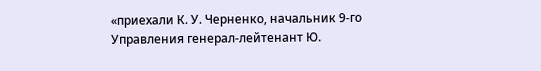«приехали К. У. Черненко, начальник 9-го Управления генерал-лейтенант Ю.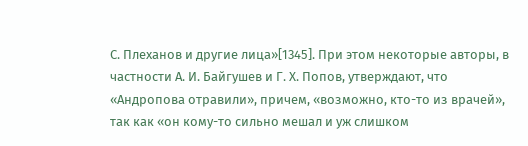С. Плеханов и другие лица»[1345]. При этом некоторые авторы, в частности А. И. Байгушев и Г. Х. Попов, утверждают, что «Андропова отравили», причем, «возможно, кто-то из врачей», так как «он кому-то сильно мешал и уж слишком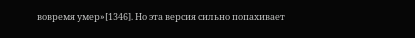вовремя умер»[1346]. Но эта версия сильно попахивает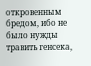откровенным бредом, ибо не было нужды травить генсека,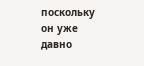поскольку он уже давно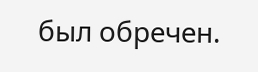был обречен.